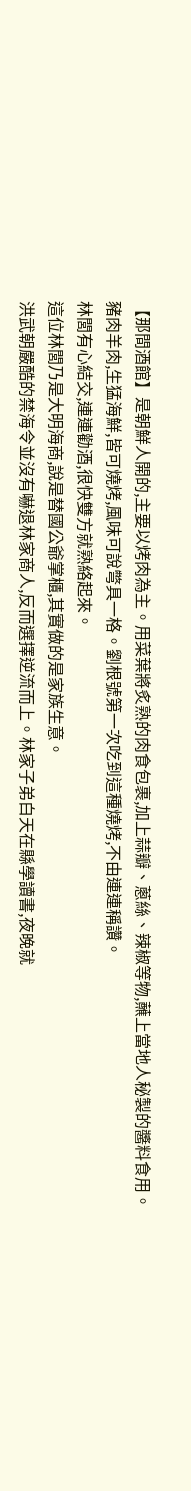【那間酒館】是朝鮮人開的,主要以烤肉為主。用菜葉將炙熟的肉食包裹,加上蒜瓣、蔥絲、辣椒等物,蘸上當地人秘製的醬料食用。
豬肉羊肉,生猛海鮮,皆可燒烤,風味可說彆具一格。劉根號第一次吃到這種燒烤,不由連連稱讚。
林閭有心結交,連連勸酒,很快雙方就熟絡起來。
這位林閭乃是大明海商,說是替國公爺掌櫃,其實做的是家族生意。
洪武朝嚴酷的禁海令並沒有嚇退林家商人,反而選擇逆流而上。林家子弟白天在縣學讀書,夜晚就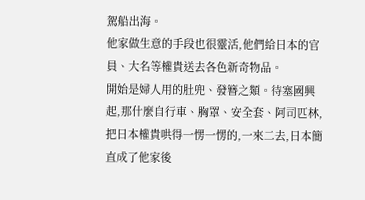駕船出海。
他家做生意的手段也很靈活,他們給日本的官員、大名等權貴送去各色新奇物品。
開始是婦人用的肚兜、發簪之類。待塞國興起,那什麼自行車、胸罩、安全套、阿司匹林,把日本權貴哄得一愣一愣的,一來二去,日本簡直成了他家後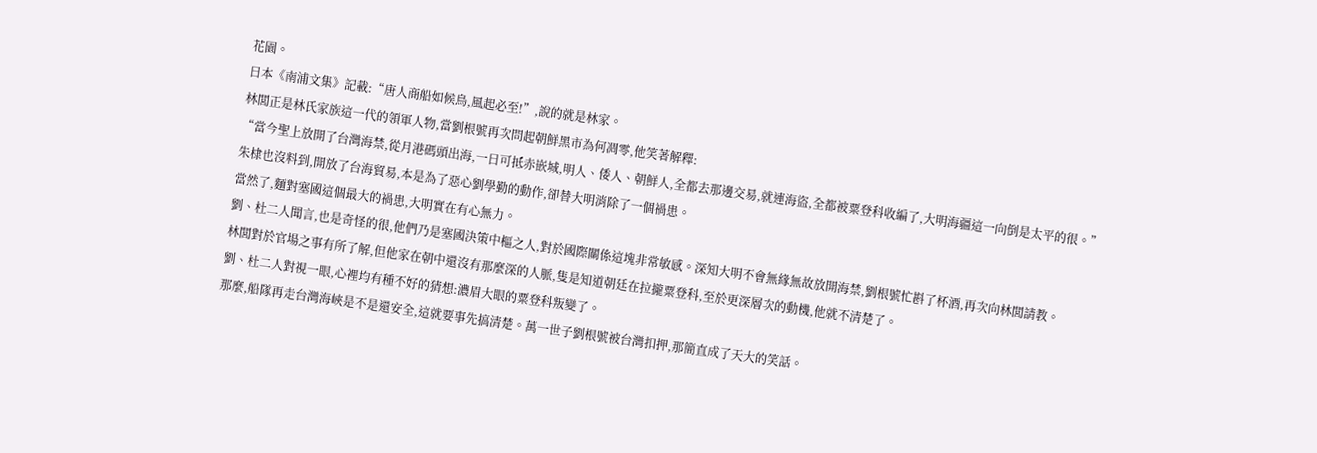花園。
日本《南浦文集》記載:“唐人商船如候鳥,風起必至!”,說的就是林家。
林閭正是林氏家族這一代的領軍人物,當劉根號再次問起朝鮮黑市為何凋零,他笑著解釋:
“當今聖上放開了台灣海禁,從月港碼頭出海,一日可抵赤嵌城,明人、倭人、朝鮮人,全都去那邊交易,就連海盜,全都被粟登科收編了,大明海疆這一向倒是太平的很。”
朱棣也沒料到,開放了台海貿易,本是為了惡心劉學勤的動作,卻替大明消除了一個禍患。
當然了,麵對塞國這個最大的禍患,大明實在有心無力。
劉、杜二人聞言,也是奇怪的很,他們乃是塞國決策中樞之人,對於國際關係這塊非常敏感。深知大明不會無緣無故放開海禁,劉根號忙斟了杯酒,再次向林閭請教。
林閭對於官場之事有所了解,但他家在朝中還沒有那麼深的人脈,隻是知道朝廷在拉攏粟登科,至於更深層次的動機,他就不清楚了。
劉、杜二人對視一眼,心裡均有種不好的猜想:濃眉大眼的粟登科叛變了。
那麼,船隊再走台灣海峽是不是還安全,這就要事先搞清楚。萬一世子劉根號被台灣扣押,那簡直成了天大的笑話。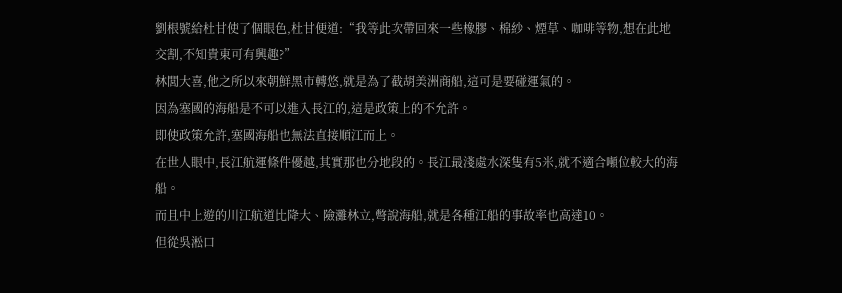劉根號給杜甘使了個眼色,杜甘便道:“我等此次帶回來一些橡膠、棉紗、煙草、咖啡等物,想在此地交割,不知貴東可有興趣?”
林閭大喜,他之所以來朝鮮黑市轉悠,就是為了截胡美洲商船,這可是要碰運氣的。
因為塞國的海船是不可以進入長江的,這是政策上的不允許。
即使政策允許,塞國海船也無法直接順江而上。
在世人眼中,長江航運條件優越,其實那也分地段的。長江最淺處水深隻有5米,就不適合噸位較大的海船。
而且中上遊的川江航道比降大、險灘林立,彆說海船,就是各種江船的事故率也高達10。
但從吳淞口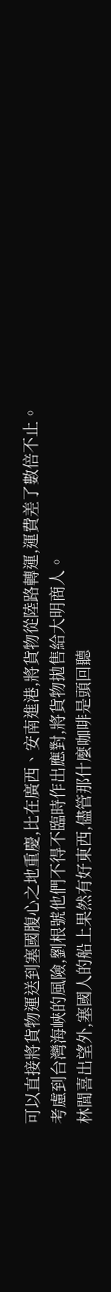可以直接將貨物運送到塞國腹心之地重慶,比在廣西、安南進港,將貨物從陸路轉運,運費差了數倍不止。
考慮到台灣海峽的風險,劉根號他們不得不臨時作出應對,將貨物拋售給大明商人。
林閭喜出望外,塞國人的船上果然有好東西,儘管那什麼咖啡是頭回聽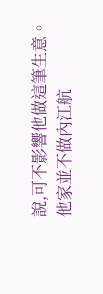說,可不影響他做這筆生意。
他家並不做內江航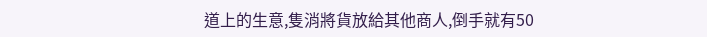道上的生意,隻消將貨放給其他商人,倒手就有50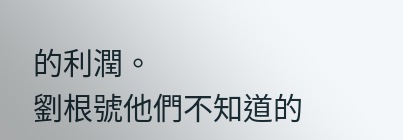的利潤。
劉根號他們不知道的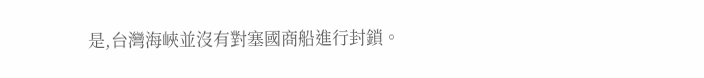是,台灣海峽並沒有對塞國商船進行封鎖。